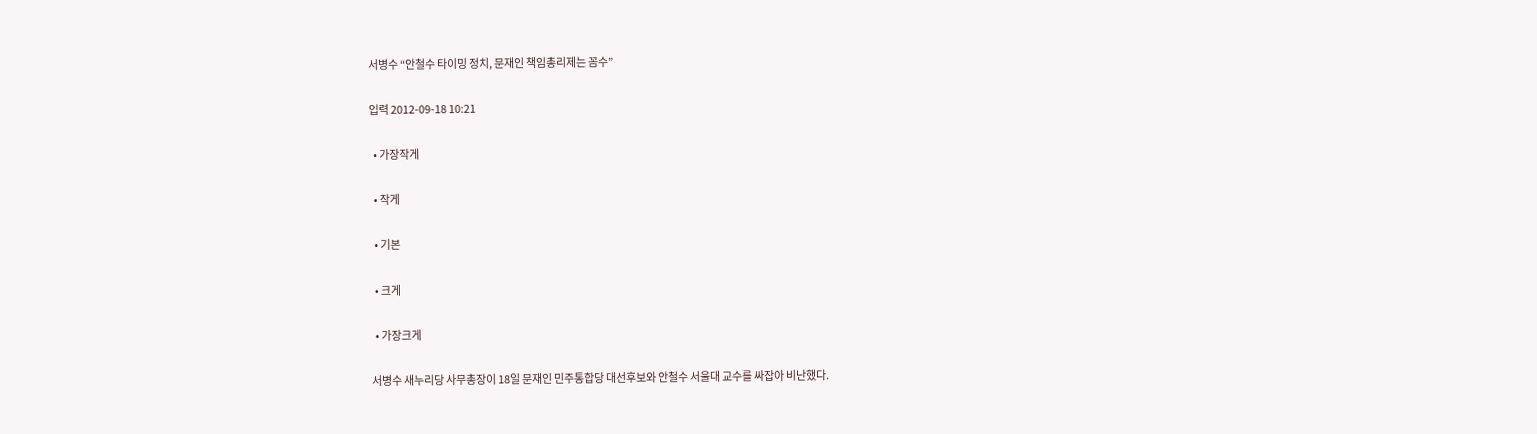서병수 “안철수 타이밍 정치, 문재인 책임총리제는 꼼수”

입력 2012-09-18 10:21

  • 가장작게

  • 작게

  • 기본

  • 크게

  • 가장크게

서병수 새누리당 사무총장이 18일 문재인 민주통합당 대선후보와 안철수 서울대 교수를 싸잡아 비난했다.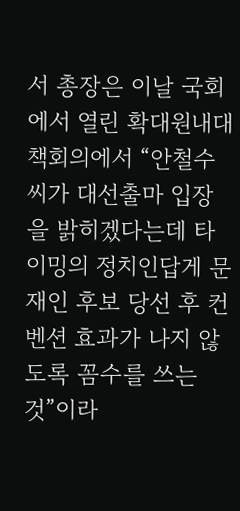서 총장은 이날 국회에서 열린 확대원내대책회의에서 “안철수씨가 대선출마 입장을 밝히겠다는데 타이밍의 정치인답게 문재인 후보 당선 후 컨벤션 효과가 나지 않도록 꼼수를 쓰는 것”이라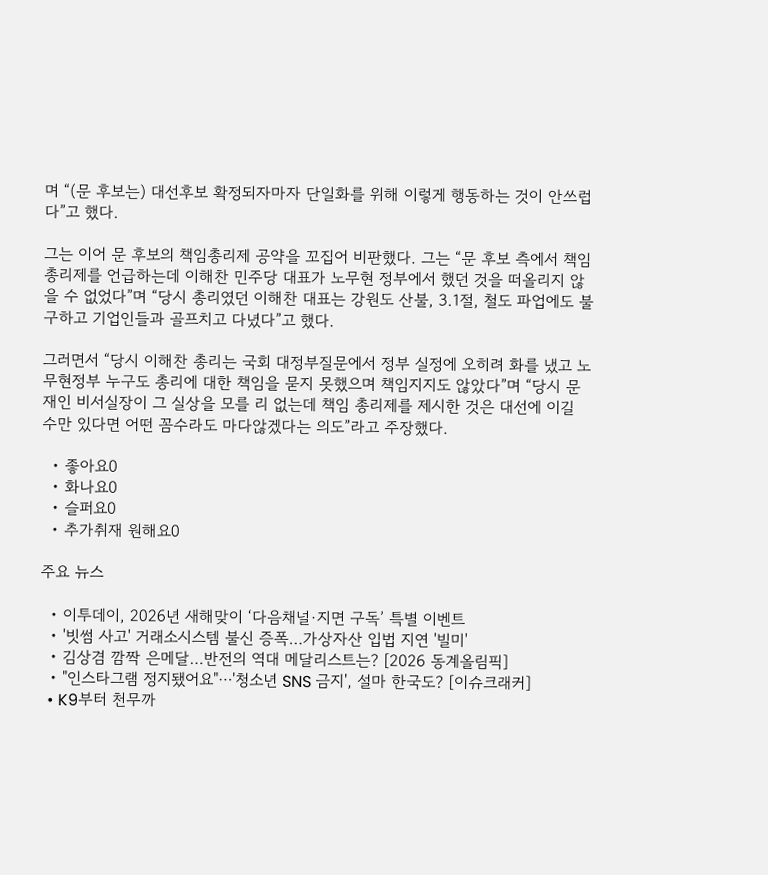며 “(문 후보는) 대선후보 확정되자마자 단일화를 위해 이렇게 행동하는 것이 안쓰럽다”고 했다.

그는 이어 문 후보의 책임총리제 공약을 꼬집어 비판했다. 그는 “문 후보 측에서 책임총리제를 언급하는데 이해찬 민주당 대표가 노무현 정부에서 했던 것을 떠올리지 않을 수 없었다”며 “당시 총리였던 이해찬 대표는 강원도 산불, 3.1절, 철도 파업에도 불구하고 기업인들과 골프치고 다녔다”고 했다.

그러면서 “당시 이해찬 총리는 국회 대정부질문에서 정부 실정에 오히려 화를 냈고 노무현정부 누구도 총리에 대한 책임을 묻지 못했으며 책임지지도 않았다”며 “당시 문재인 비서실장이 그 실상을 모를 리 없는데 책임 총리제를 제시한 것은 대선에 이길 수만 있다면 어떤 꼼수라도 마다않겠다는 의도”라고 주장했다.

  • 좋아요0
  • 화나요0
  • 슬퍼요0
  • 추가취재 원해요0

주요 뉴스

  • 이투데이, 2026년 새해맞이 ‘다음채널·지면 구독’ 특별 이벤트
  • '빗썸 사고' 거래소시스템 불신 증폭…가상자산 입법 지연 '빌미'
  • 김상겸 깜짝 은메달…반전의 역대 메달리스트는? [2026 동계올림픽]
  • "인스타그램 정지됐어요"⋯'청소년 SNS 금지', 설마 한국도? [이슈크래커]
  • K9부터 천무까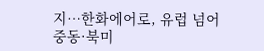지…한화에어로, 유럽 넘어 중동·북미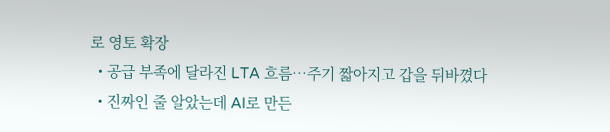로 영토 확장
  • 공급 부족에 달라진 LTA 흐름⋯주기 짧아지고 갑을 뒤바꼈다
  • 진짜인 줄 알았는데 AI로 만든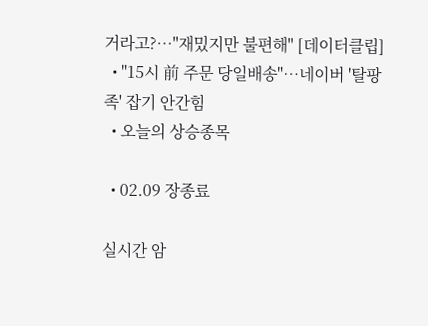거라고?…"재밌지만 불편해" [데이터클립]
  • "15시 前 주문 당일배송"…네이버 '탈팡족' 잡기 안간힘
  • 오늘의 상승종목

  • 02.09 장종료

실시간 암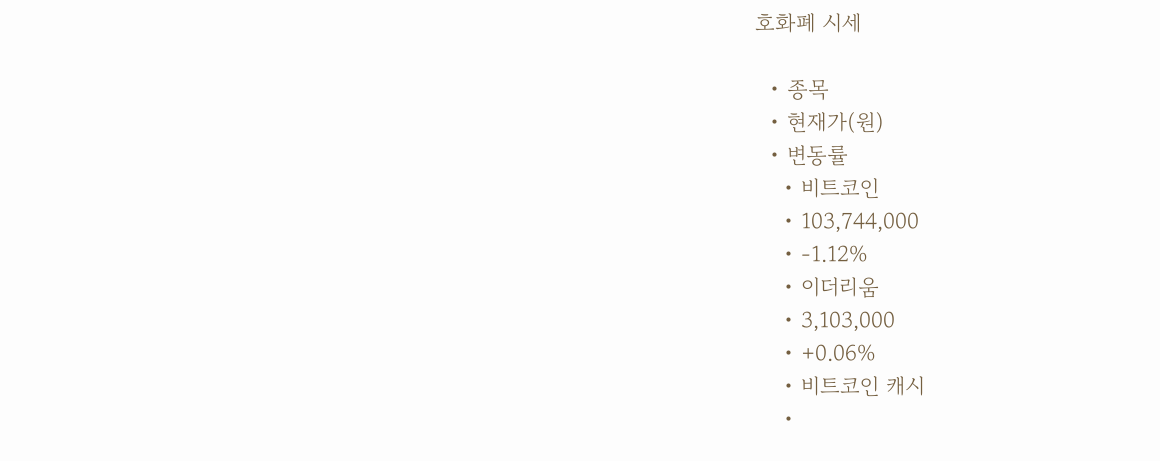호화폐 시세

  • 종목
  • 현재가(원)
  • 변동률
    • 비트코인
    • 103,744,000
    • -1.12%
    • 이더리움
    • 3,103,000
    • +0.06%
    • 비트코인 캐시
    •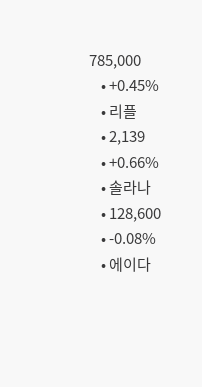785,000
    • +0.45%
    • 리플
    • 2,139
    • +0.66%
    • 솔라나
    • 128,600
    • -0.08%
    • 에이다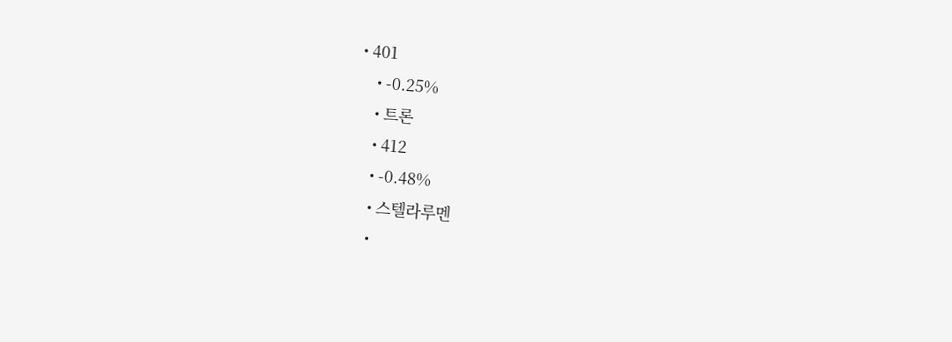• 401
    • -0.25%
    • 트론
    • 412
    • -0.48%
    • 스텔라루멘
    •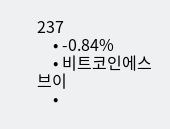237
    • -0.84%
    • 비트코인에스브이
    •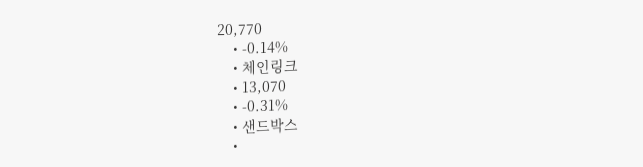20,770
    • -0.14%
    • 체인링크
    • 13,070
    • -0.31%
    • 샌드박스
    •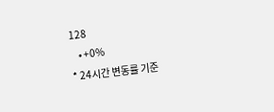128
    • +0%
* 24시간 변동률 기준